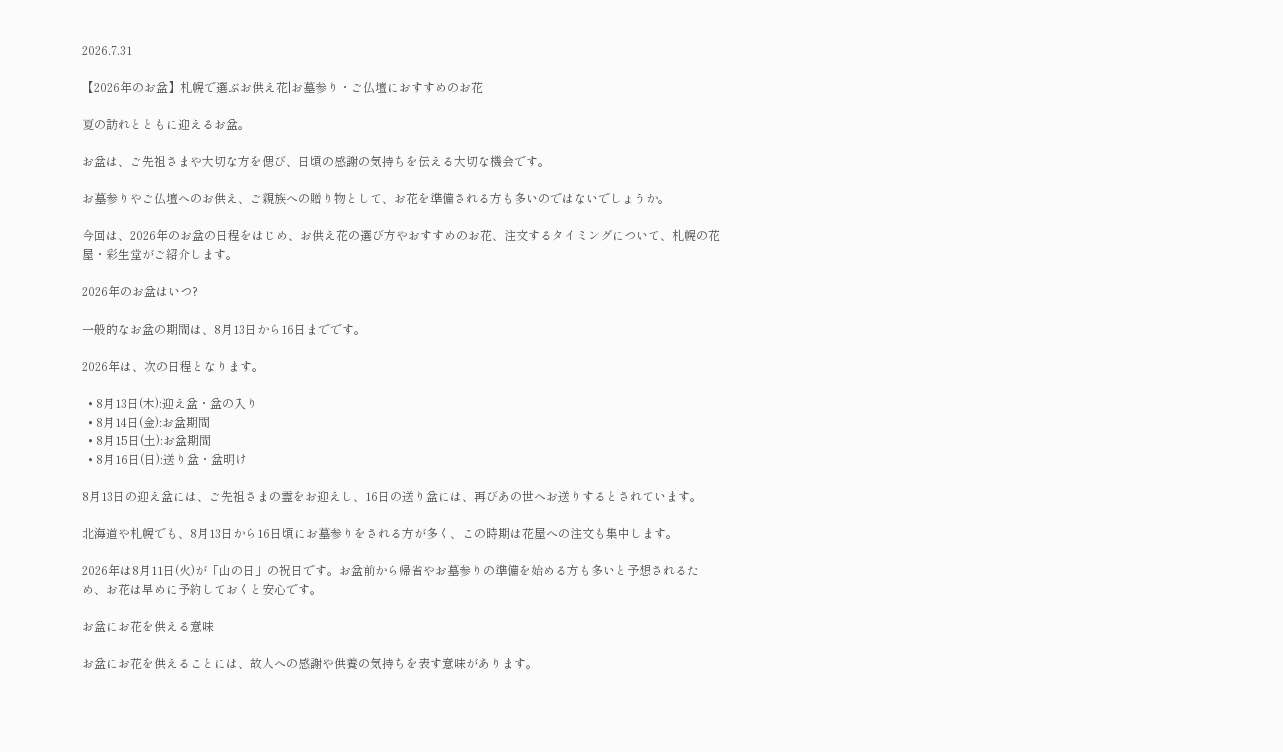2026.7.31

【2026年のお盆】札幌で選ぶお供え花|お墓参り・ご仏壇におすすめのお花

夏の訪れとともに迎えるお盆。

お盆は、ご先祖さまや大切な方を偲び、日頃の感謝の気持ちを伝える大切な機会です。

お墓参りやご仏壇へのお供え、ご親族への贈り物として、お花を準備される方も多いのではないでしょうか。

今回は、2026年のお盆の日程をはじめ、お供え花の選び方やおすすめのお花、注文するタイミングについて、札幌の花屋・彩生堂がご紹介します。

2026年のお盆はいつ?

一般的なお盆の期間は、8月13日から16日までです。

2026年は、次の日程となります。

  • 8月13日(木):迎え盆・盆の入り
  • 8月14日(金):お盆期間
  • 8月15日(土):お盆期間
  • 8月16日(日):送り盆・盆明け

8月13日の迎え盆には、ご先祖さまの霊をお迎えし、16日の送り盆には、再びあの世へお送りするとされています。

北海道や札幌でも、8月13日から16日頃にお墓参りをされる方が多く、この時期は花屋への注文も集中します。

2026年は8月11日(火)が「山の日」の祝日です。お盆前から帰省やお墓参りの準備を始める方も多いと予想されるため、お花は早めに予約しておくと安心です。

お盆にお花を供える意味

お盆にお花を供えることには、故人への感謝や供養の気持ちを表す意味があります。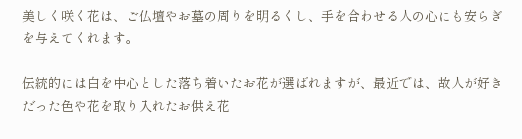美しく咲く花は、ご仏壇やお墓の周りを明るくし、手を合わせる人の心にも安らぎを与えてくれます。

伝統的には白を中心とした落ち着いたお花が選ばれますが、最近では、故人が好きだった色や花を取り入れたお供え花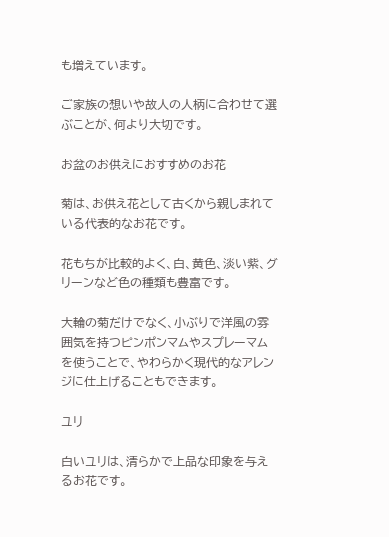も増えています。

ご家族の想いや故人の人柄に合わせて選ぶことが、何より大切です。

お盆のお供えにおすすめのお花

菊は、お供え花として古くから親しまれている代表的なお花です。

花もちが比較的よく、白、黄色、淡い紫、グリーンなど色の種類も豊富です。

大輪の菊だけでなく、小ぶりで洋風の雰囲気を持つピンポンマムやスプレーマムを使うことで、やわらかく現代的なアレンジに仕上げることもできます。

ユリ

白いユリは、清らかで上品な印象を与えるお花です。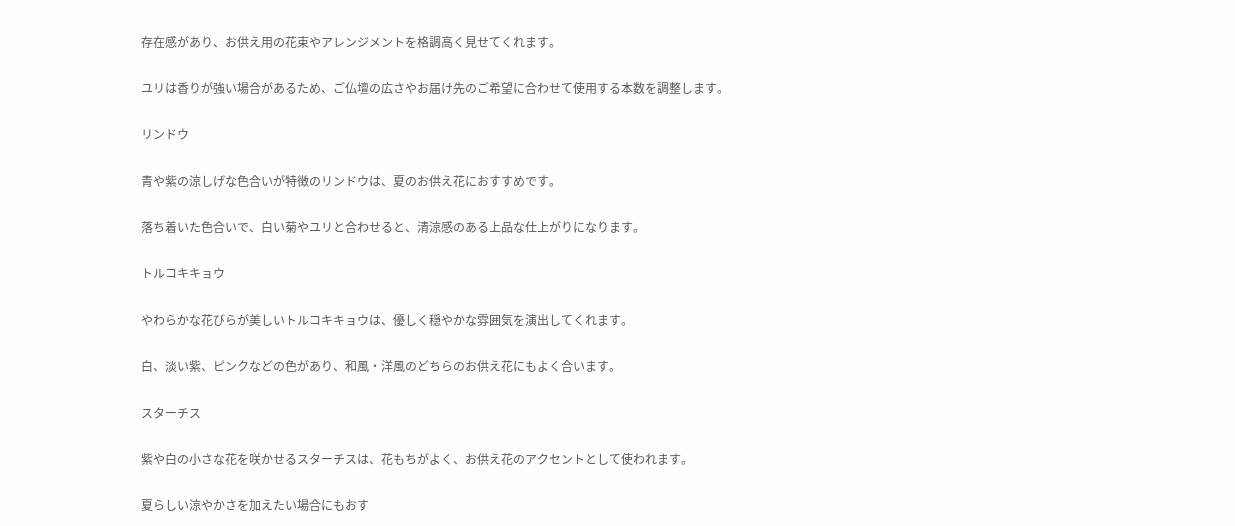存在感があり、お供え用の花束やアレンジメントを格調高く見せてくれます。

ユリは香りが強い場合があるため、ご仏壇の広さやお届け先のご希望に合わせて使用する本数を調整します。

リンドウ

青や紫の涼しげな色合いが特徴のリンドウは、夏のお供え花におすすめです。

落ち着いた色合いで、白い菊やユリと合わせると、清涼感のある上品な仕上がりになります。

トルコキキョウ

やわらかな花びらが美しいトルコキキョウは、優しく穏やかな雰囲気を演出してくれます。

白、淡い紫、ピンクなどの色があり、和風・洋風のどちらのお供え花にもよく合います。

スターチス

紫や白の小さな花を咲かせるスターチスは、花もちがよく、お供え花のアクセントとして使われます。

夏らしい涼やかさを加えたい場合にもおす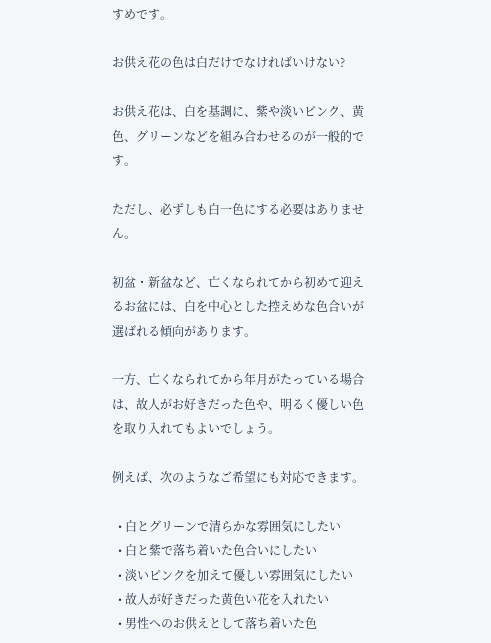すめです。

お供え花の色は白だけでなければいけない?

お供え花は、白を基調に、紫や淡いピンク、黄色、グリーンなどを組み合わせるのが一般的です。

ただし、必ずしも白一色にする必要はありません。

初盆・新盆など、亡くなられてから初めて迎えるお盆には、白を中心とした控えめな色合いが選ばれる傾向があります。

一方、亡くなられてから年月がたっている場合は、故人がお好きだった色や、明るく優しい色を取り入れてもよいでしょう。

例えば、次のようなご希望にも対応できます。

  • 白とグリーンで清らかな雰囲気にしたい
  • 白と紫で落ち着いた色合いにしたい
  • 淡いピンクを加えて優しい雰囲気にしたい
  • 故人が好きだった黄色い花を入れたい
  • 男性へのお供えとして落ち着いた色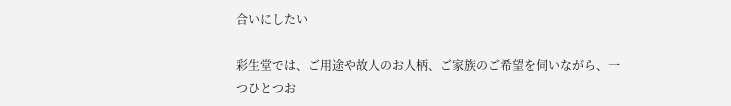合いにしたい

彩生堂では、ご用途や故人のお人柄、ご家族のご希望を伺いながら、一つひとつお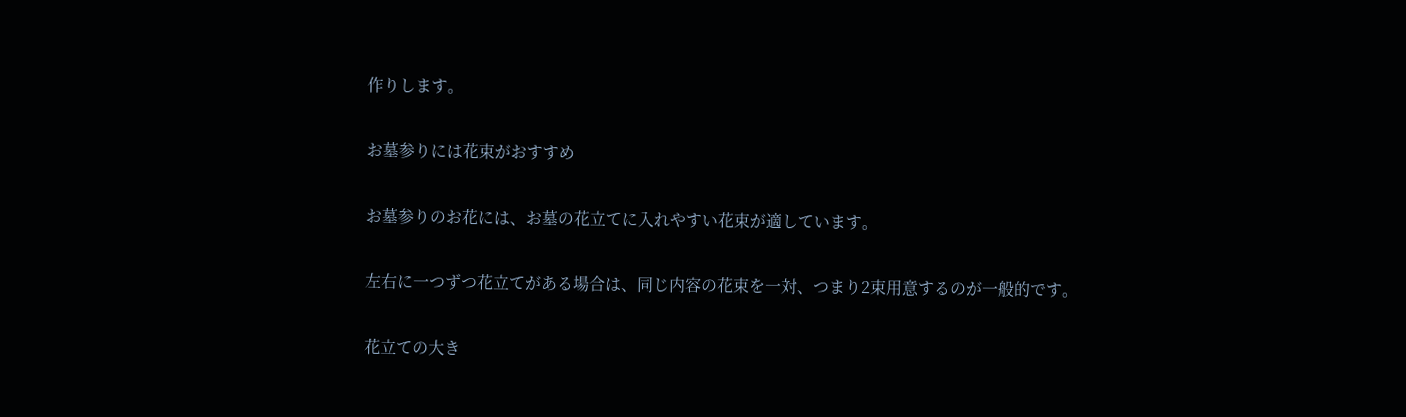作りします。

お墓参りには花束がおすすめ

お墓参りのお花には、お墓の花立てに入れやすい花束が適しています。

左右に一つずつ花立てがある場合は、同じ内容の花束を一対、つまり2束用意するのが一般的です。

花立ての大き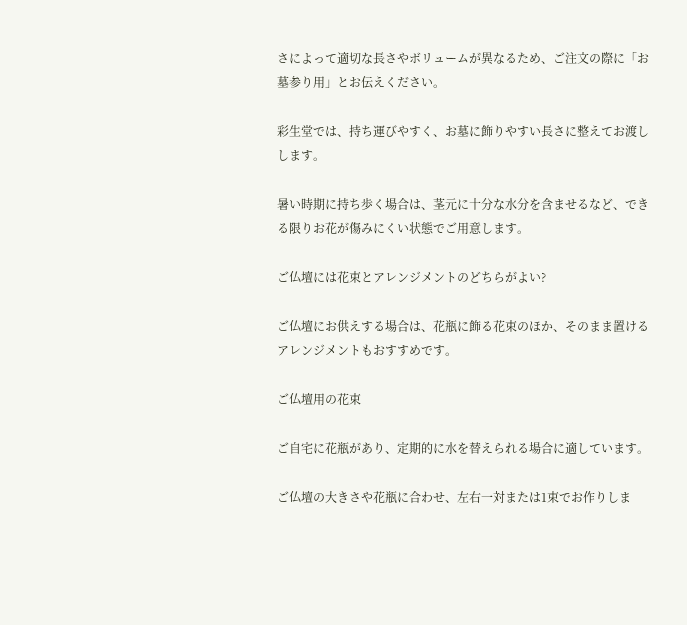さによって適切な長さやボリュームが異なるため、ご注文の際に「お墓参り用」とお伝えください。

彩生堂では、持ち運びやすく、お墓に飾りやすい長さに整えてお渡しします。

暑い時期に持ち歩く場合は、茎元に十分な水分を含ませるなど、できる限りお花が傷みにくい状態でご用意します。

ご仏壇には花束とアレンジメントのどちらがよい?

ご仏壇にお供えする場合は、花瓶に飾る花束のほか、そのまま置けるアレンジメントもおすすめです。

ご仏壇用の花束

ご自宅に花瓶があり、定期的に水を替えられる場合に適しています。

ご仏壇の大きさや花瓶に合わせ、左右一対または1束でお作りしま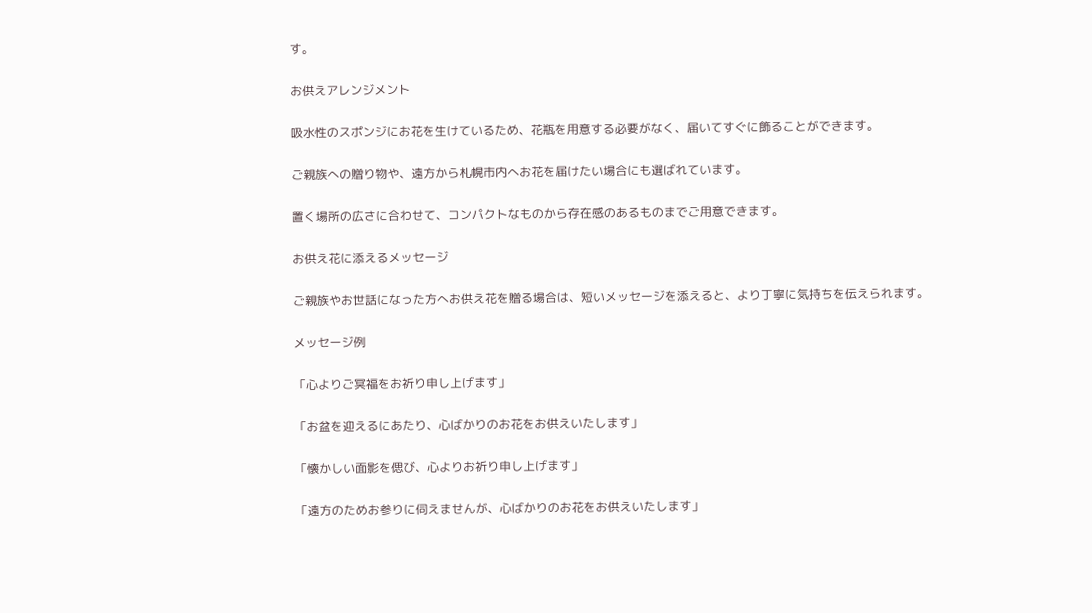す。

お供えアレンジメント

吸水性のスポンジにお花を生けているため、花瓶を用意する必要がなく、届いてすぐに飾ることができます。

ご親族への贈り物や、遠方から札幌市内へお花を届けたい場合にも選ばれています。

置く場所の広さに合わせて、コンパクトなものから存在感のあるものまでご用意できます。

お供え花に添えるメッセージ

ご親族やお世話になった方へお供え花を贈る場合は、短いメッセージを添えると、より丁寧に気持ちを伝えられます。

メッセージ例

「心よりご冥福をお祈り申し上げます」

「お盆を迎えるにあたり、心ばかりのお花をお供えいたします」

「懐かしい面影を偲び、心よりお祈り申し上げます」

「遠方のためお参りに伺えませんが、心ばかりのお花をお供えいたします」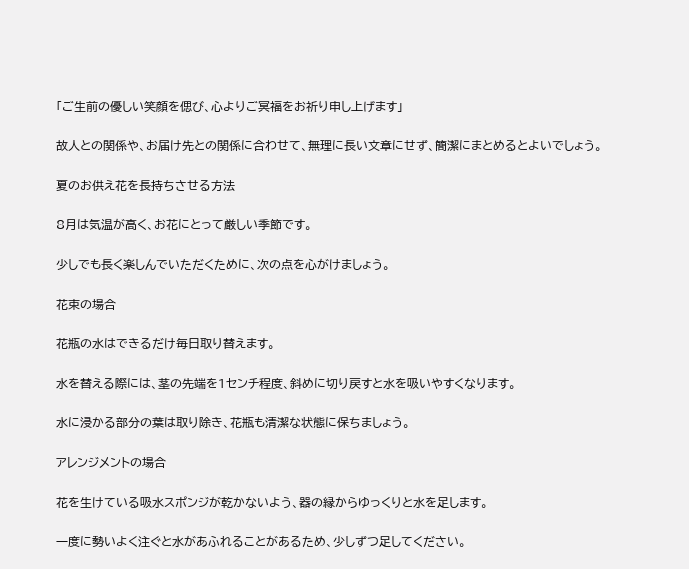「ご生前の優しい笑顔を偲び、心よりご冥福をお祈り申し上げます」

故人との関係や、お届け先との関係に合わせて、無理に長い文章にせず、簡潔にまとめるとよいでしょう。

夏のお供え花を長持ちさせる方法

8月は気温が高く、お花にとって厳しい季節です。

少しでも長く楽しんでいただくために、次の点を心がけましょう。

花束の場合

花瓶の水はできるだけ毎日取り替えます。

水を替える際には、茎の先端を1センチ程度、斜めに切り戻すと水を吸いやすくなります。

水に浸かる部分の葉は取り除き、花瓶も清潔な状態に保ちましょう。

アレンジメントの場合

花を生けている吸水スポンジが乾かないよう、器の縁からゆっくりと水を足します。

一度に勢いよく注ぐと水があふれることがあるため、少しずつ足してください。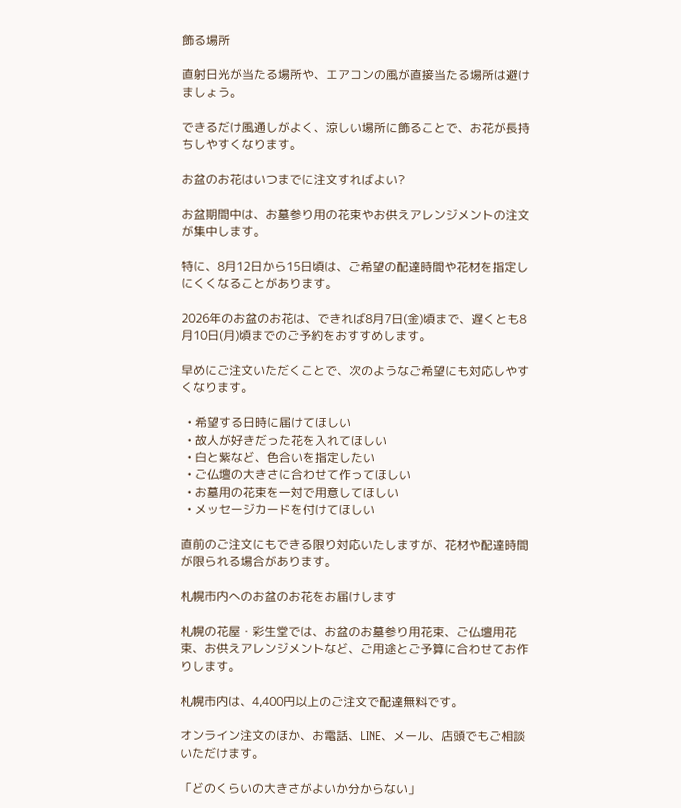飾る場所

直射日光が当たる場所や、エアコンの風が直接当たる場所は避けましょう。

できるだけ風通しがよく、涼しい場所に飾ることで、お花が長持ちしやすくなります。

お盆のお花はいつまでに注文すればよい?

お盆期間中は、お墓参り用の花束やお供えアレンジメントの注文が集中します。

特に、8月12日から15日頃は、ご希望の配達時間や花材を指定しにくくなることがあります。

2026年のお盆のお花は、できれば8月7日(金)頃まで、遅くとも8月10日(月)頃までのご予約をおすすめします。

早めにご注文いただくことで、次のようなご希望にも対応しやすくなります。

  • 希望する日時に届けてほしい
  • 故人が好きだった花を入れてほしい
  • 白と紫など、色合いを指定したい
  • ご仏壇の大きさに合わせて作ってほしい
  • お墓用の花束を一対で用意してほしい
  • メッセージカードを付けてほしい

直前のご注文にもできる限り対応いたしますが、花材や配達時間が限られる場合があります。

札幌市内へのお盆のお花をお届けします

札幌の花屋・彩生堂では、お盆のお墓参り用花束、ご仏壇用花束、お供えアレンジメントなど、ご用途とご予算に合わせてお作りします。

札幌市内は、4,400円以上のご注文で配達無料です。

オンライン注文のほか、お電話、LINE、メール、店頭でもご相談いただけます。

「どのくらいの大きさがよいか分からない」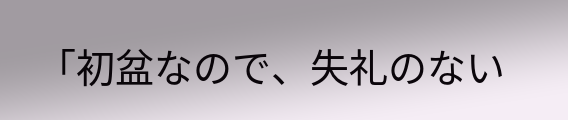「初盆なので、失礼のない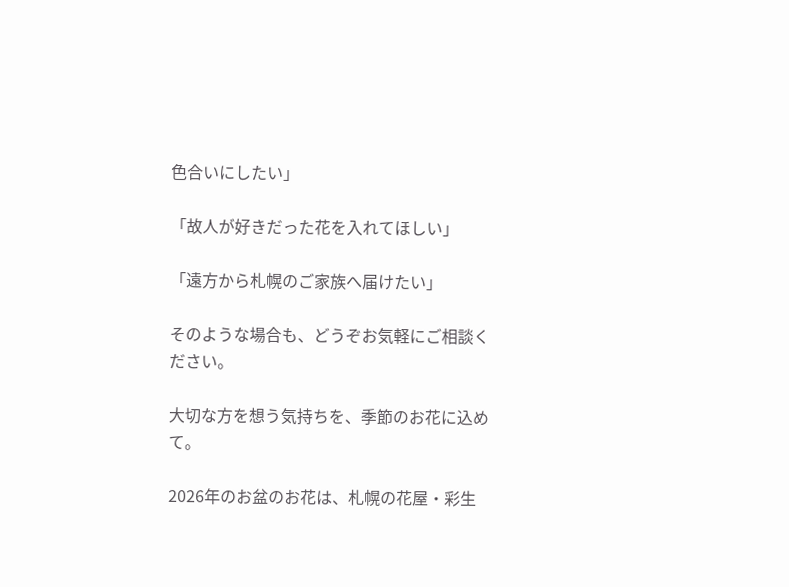色合いにしたい」

「故人が好きだった花を入れてほしい」

「遠方から札幌のご家族へ届けたい」

そのような場合も、どうぞお気軽にご相談ください。

大切な方を想う気持ちを、季節のお花に込めて。

2026年のお盆のお花は、札幌の花屋・彩生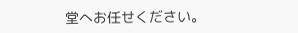堂へお任せください。